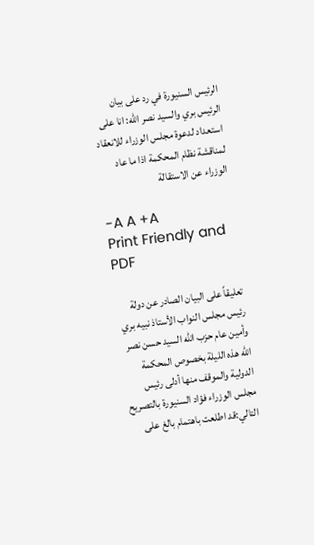الرئيس السنيورة في رد على بيان الرئيس بري والسيد نصر الله: انا على استعداد لدعوة مجلس الوزراء للانعقاد لمناقشة نظام المحكمة اذا ما عاد الوزراء عن الاستقالة

-A A +A
Print Friendly and PDF

تعليقاً على البيان الصادر عن دولة رئيس مجلس النواب الأستاذ نبيه بري وأمين عام حزب الله السيد حسن نصر الله هذه الليلة بخصوص المحكمة الدولية والموقف منها أدلى رئيس مجلس الوزراء فؤاد السنيورة بالتصريح التالي:قد اطلعت باهتمام بالغ على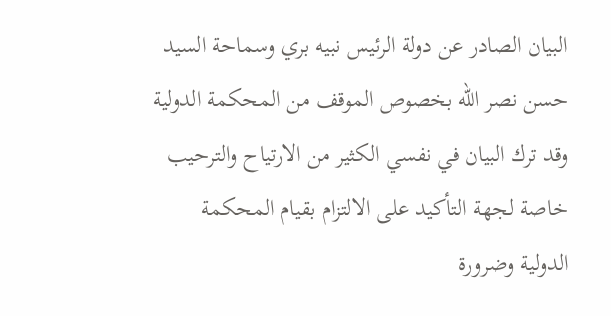البيان الصادر عن دولة الرئيس نبيه بري وسماحة السيد حسن نصر الله بخصوص الموقف من المحكمة الدولية وقد ترك البيان في نفسي الكثير من الارتياح والترحيب خاصة لجهة التأكيد على الالتزام بقيام المحكمة الدولية وضرورة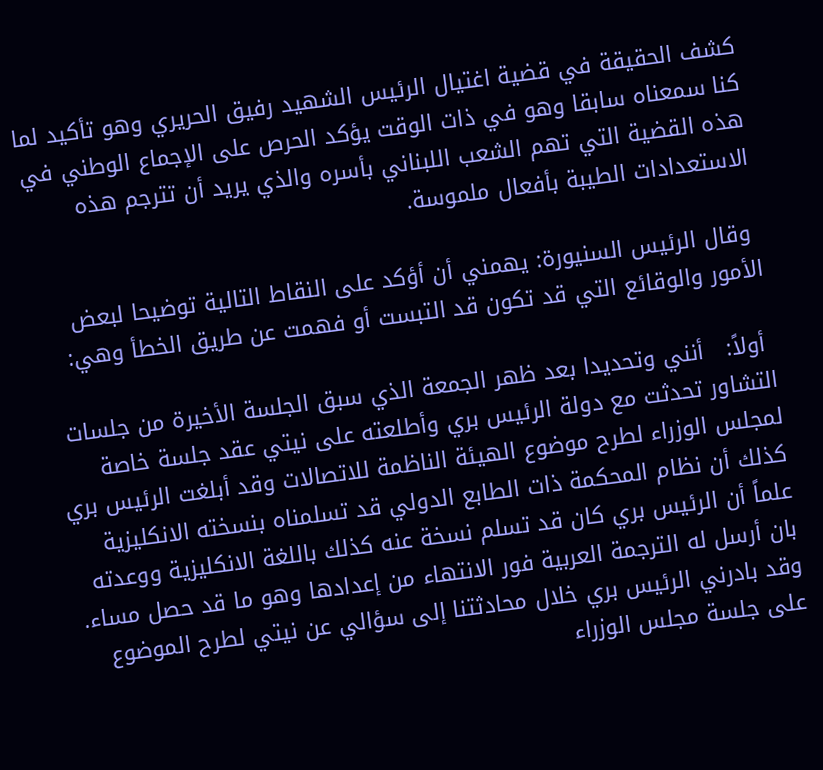كشف الحقيقة في قضية اغتيال الرئيس الشهيد رفيق الحريري وهو تأكيد لما كنا سمعناه سابقا وهو في ذات الوقت يؤكد الحرص على الإجماع الوطني في هذه القضية التي تهم الشعب اللبناني بأسره والذي يريد أن تترجم هذه الاستعدادات الطيبة بأفعال ملموسة.

 وقال الرئيس السنيورة: يهمني أن أؤكد على النقاط التالية توضيحا لبعض الأمور والوقائع التي قد تكون قد التبست أو فهمت عن طريق الخطأ وهي:

 أولاً:   أنني وتحديدا بعد ظهر الجمعة الذي سبق الجلسة الأخيرة من جلسات التشاور تحدثت مع دولة الرئيس بري وأطلعته على نيتي عقد جلسة خاصة لمجلس الوزراء لطرح موضوع الهيئة الناظمة للاتصالات وقد أبلغت الرئيس بري كذلك أن نظام المحكمة ذات الطابع الدولي قد تسلمناه بنسخته الانكليزية علماً أن الرئيس بري كان قد تسلم نسخة عنه كذلك باللغة الانكليزية ووعدته بان أرسل له الترجمة العربية فور الانتهاء من إعدادها وهو ما قد حصل مساء. وقد بادرني الرئيس بري خلال محادثتنا إلى سؤالي عن نيتي لطرح الموضوع على جلسة مجلس الوزراء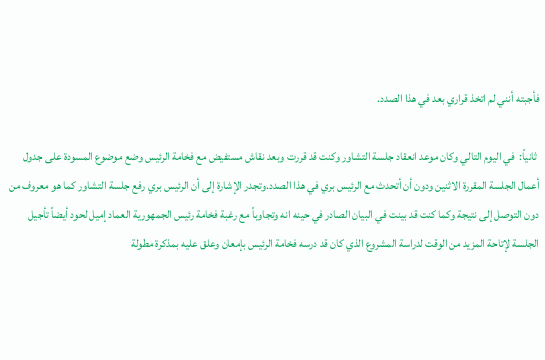فأجبته أنني لم اتخذ قراري بعد في هذا الصدد.

 ثانياً:  في اليوم التالي وكان موعد انعقاد جلسة التشاور وكنت قد قررت وبعد نقاش مستفيض مع فخامة الرئيس وضع موضوع المسودة على جدول أعمال الجلسة المقررة الاثنين ودون أن أتحدث مع الرئيس بري في هذا الصدد.وتجدر الإشارة إلى أن الرئيس بري رفع جلسة التشاور كما هو معروف من دون التوصل إلى نتيجة وكما كنت قد بينت في البيان الصادر في حينه انه وتجاوباً مع رغبة فخامة رئيس الجمهورية العماد إميل لحود أيضاً تأجيل الجلسة لإتاحة المزيد من الوقت لدراسة المشروع الذي كان قد درسه فخامة الرئيس بإمعان وعلق عليه بمذكرة مطولة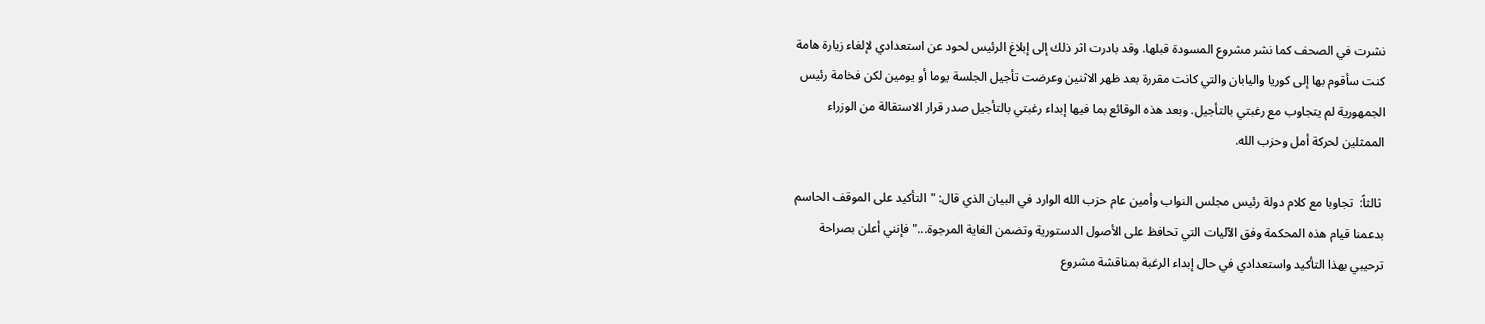نشرت في الصحف كما نشر مشروع المسودة قبلها. وقد بادرت اثر ذلك إلى إبلاغ الرئيس لحود عن استعدادي لإلغاء زيارة هامة كنت سأقوم بها إلى كوريا واليابان والتي كانت مقررة بعد ظهر الاثنين وعرضت تأجيل الجلسة يوما أو يومين لكن فخامة رئيس الجمهورية لم يتجاوب مع رغبتي بالتأجيل. وبعد هذه الوقائع بما فيها إبداء رغبتي بالتأجيل صدر قرار الاستقالة من الوزراء الممثلين لحركة أمل وحزب الله.

 ثالثاً:  تجاوبا مع كلام دولة رئيس مجلس النواب وأمين عام حزب الله الوارد في البيان الذي قال: "التأكيد على الموقف الحاسم بدعمنا قيام هذه المحكمة وفق الآليات التي تحافظ على الأصول الدستورية وتضمن الغاية المرجوة..." فإنني أعلن بصراحة ترحيبي بهذا التأكيد واستعدادي في حال إبداء الرغبة بمناقشة مشروع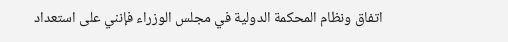اتفاق ونظام المحكمة الدولية في مجلس الوزراء فإنني على استعداد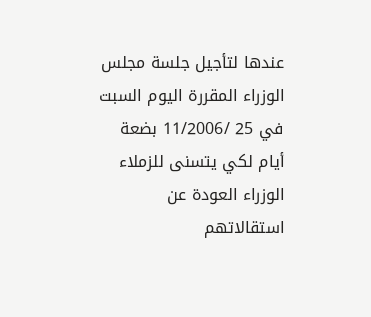عندها لتأجيل جلسة مجلس الوزراء المقررة اليوم السبت في 25 /11/2006 بضعة أيام لكي يتسنى للزملاء الوزراء العودة عن استقالاتهم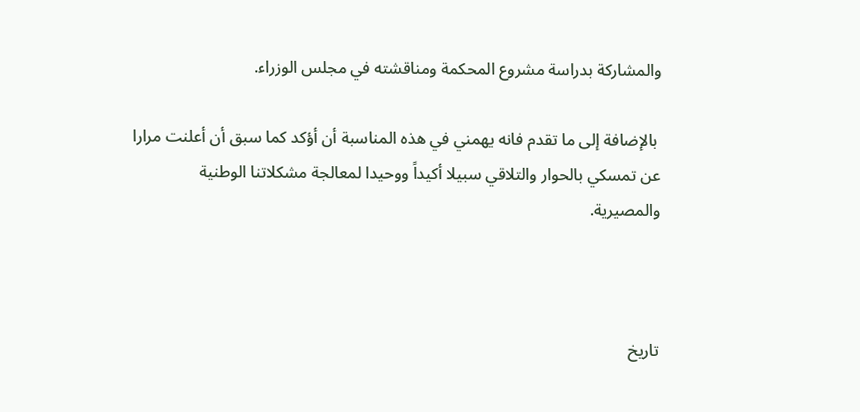والمشاركة بدراسة مشروع المحكمة ومناقشته في مجلس الوزراء.

 بالإضافة إلى ما تقدم فانه يهمني في هذه المناسبة أن أؤكد كما سبق أن أعلنت مرارا عن تمسكي بالحوار والتلاقي سبيلا أكيداً ووحيدا لمعالجة مشكلاتنا الوطنية والمصيرية.



تاريخ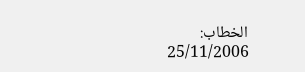الخطاب:
25/11/2006